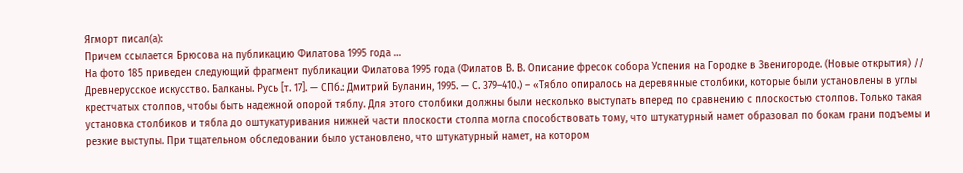Ягморт писал(а):
Причем ссылается Брюсова на публикацию Филатова 1995 года …
На фото 185 приведен следующий фрагмент публикации Филатова 1995 года (Филатов В. В. Описание фресок собора Успения на Городке в Звенигороде. (Новые открытия) // Древнерусское искусство. Балканы. Русь [т. 17]. — СПб.: Дмитрий Буланин, 1995. — С. 379–410.) – «Тябло опиралось на деревянные столбики, которые были установлены в углы крестчатых столпов, чтобы быть надежной опорой тяблу. Для этого столбики должны были несколько выступать вперед по сравнению с плоскостью столпов. Только такая установка столбиков и тябла до оштукатуривания нижней части плоскости столпа могла способствовать тому, что штукатурный намет образовал по бокам грани подъемы и резкие выступы. При тщательном обследовании было установлено, что штукатурный намет, на котором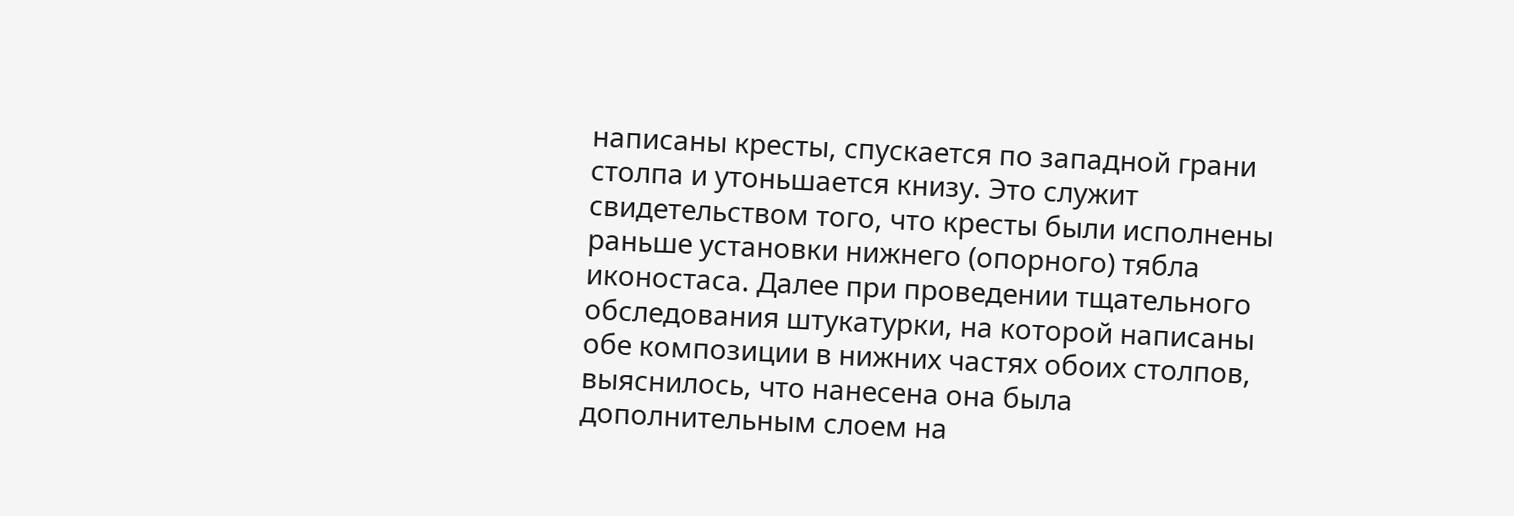написаны кресты, спускается по западной грани столпа и утоньшается книзу. Это служит свидетельством того, что кресты были исполнены раньше установки нижнего (опорного) тябла иконостаса. Далее при проведении тщательного обследования штукатурки, на которой написаны обе композиции в нижних частях обоих столпов, выяснилось, что нанесена она была дополнительным слоем на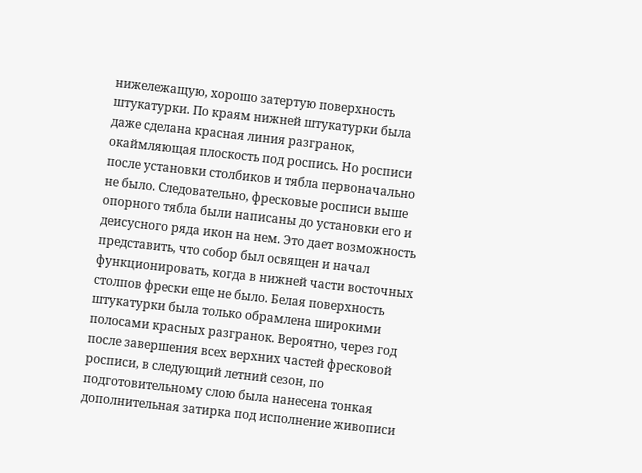нижележащую, хорошо затертую поверхность штукатурки. По краям нижней штукатурки была даже сделана красная линия разгранок, окаймляющая плоскость под роспись. Но росписи после установки столбиков и тябла первоначально не было. Следовательно, фресковые росписи выше опорного тябла были написаны до установки его и деисусного ряда икон на нем. Это дает возможность представить, что собор был освящен и начал функционировать, когда в нижней части восточных столпов фрески еще не было. Белая поверхность штукатурки была только обрамлена широкими полосами красных разгранок. Вероятно, через год после завершения всех верхних частей фресковой росписи, в следующий летний сезон, по подготовительному слою была нанесена тонкая дополнительная затирка под исполнение живописи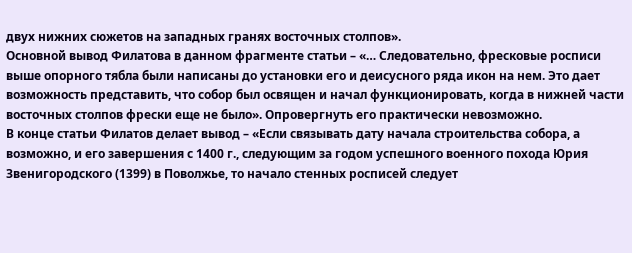двух нижних сюжетов на западных гранях восточных столпов».
Основной вывод Филатова в данном фрагменте статьи – «… Следовательно, фресковые росписи выше опорного тябла были написаны до установки его и деисусного ряда икон на нем. Это дает возможность представить, что собор был освящен и начал функционировать, когда в нижней части восточных столпов фрески еще не было». Опровергнуть его практически невозможно.
В конце статьи Филатов делает вывод – «Если связывать дату начала строительства собора, а возможно, и его завершения с 1400 г., следующим за годом успешного военного похода Юрия Звенигородского (1399) в Поволжье, то начало стенных росписей следует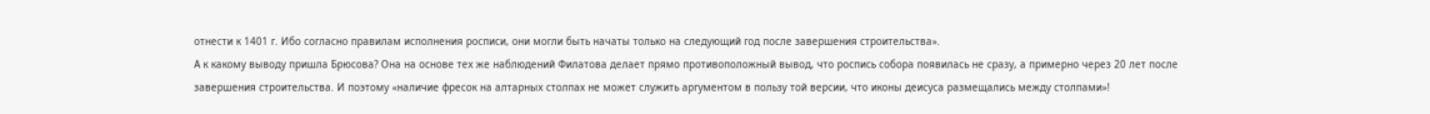отнести к 1401 г. Ибо согласно правилам исполнения росписи, они могли быть начаты только на следующий год после завершения строительства».
А к какому выводу пришла Брюсова? Она на основе тех же наблюдений Филатова делает прямо противоположный вывод, что роспись собора появилась не сразу, а примерно через 20 лет после завершения строительства. И поэтому «наличие фресок на алтарных столпах не может служить аргументом в пользу той версии, что иконы деисуса размещались между столпами»!